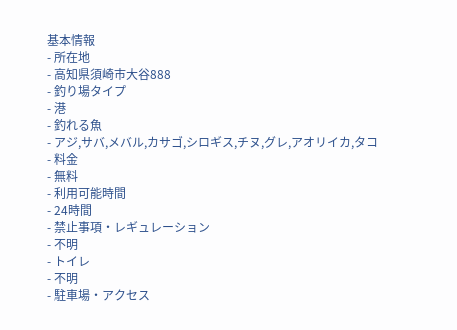基本情報
- 所在地
- 高知県須崎市大谷888
- 釣り場タイプ
- 港
- 釣れる魚
- アジ,サバ,メバル,カサゴ,シロギス,チヌ,グレ,アオリイカ,タコ
- 料金
- 無料
- 利用可能時間
- 24時間
- 禁止事項・レギュレーション
- 不明
- トイレ
- 不明
- 駐車場・アクセス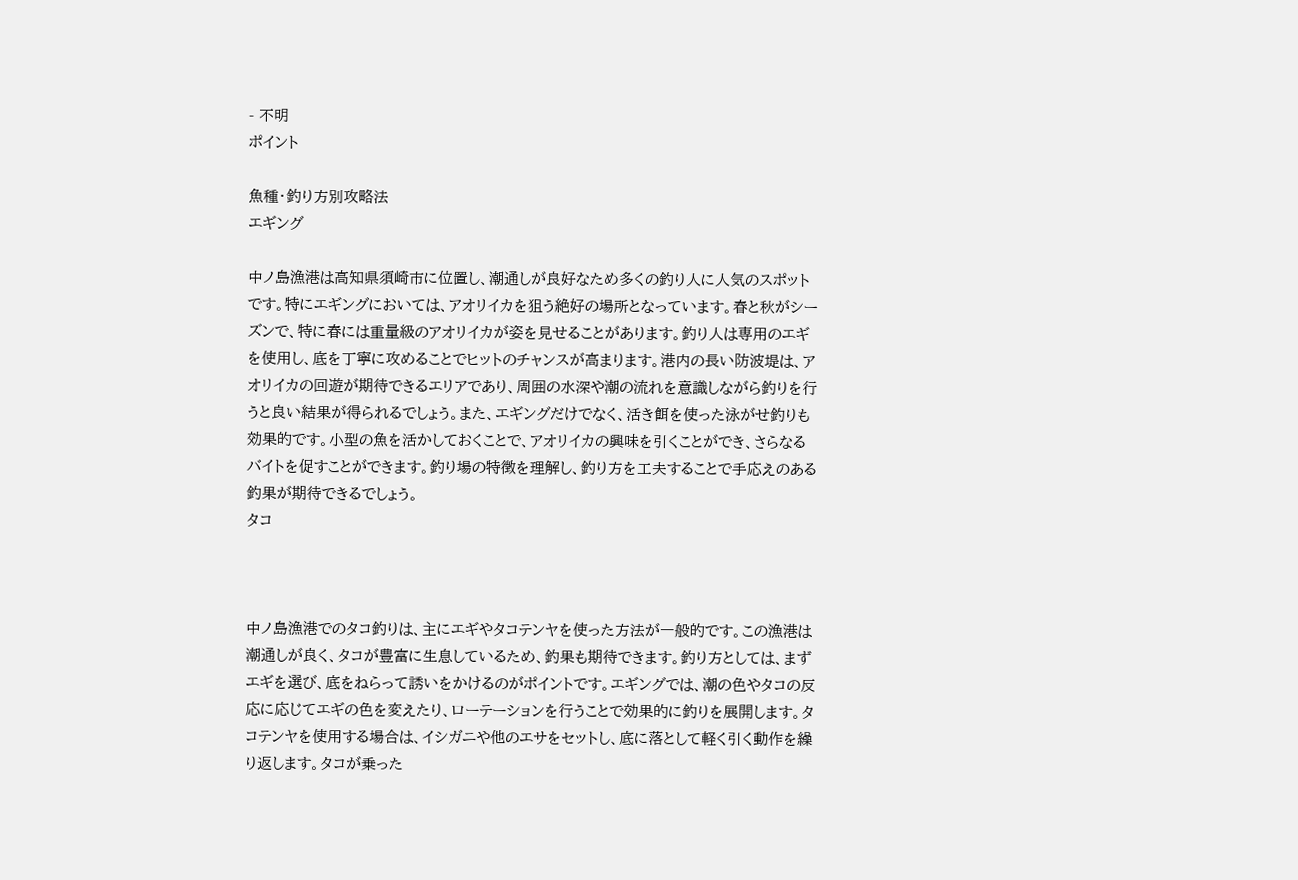- 不明
ポイント

魚種・釣り方別攻略法
エギング

中ノ島漁港は高知県須崎市に位置し、潮通しが良好なため多くの釣り人に人気のスポットです。特にエギングにおいては、アオリイカを狙う絶好の場所となっています。春と秋がシーズンで、特に春には重量級のアオリイカが姿を見せることがあります。釣り人は専用のエギを使用し、底を丁寧に攻めることでヒットのチャンスが高まります。港内の長い防波堤は、アオリイカの回遊が期待できるエリアであり、周囲の水深や潮の流れを意識しながら釣りを行うと良い結果が得られるでしょう。また、エギングだけでなく、活き餌を使った泳がせ釣りも効果的です。小型の魚を活かしておくことで、アオリイカの興味を引くことができ、さらなるバイトを促すことができます。釣り場の特徴を理解し、釣り方を工夫することで手応えのある釣果が期待できるでしょう。
タコ



中ノ島漁港でのタコ釣りは、主にエギやタコテンヤを使った方法が一般的です。この漁港は潮通しが良く、タコが豊富に生息しているため、釣果も期待できます。釣り方としては、まずエギを選び、底をねらって誘いをかけるのがポイントです。エギングでは、潮の色やタコの反応に応じてエギの色を変えたり、ローテーションを行うことで効果的に釣りを展開します。タコテンヤを使用する場合は、イシガニや他のエサをセットし、底に落として軽く引く動作を繰り返します。タコが乗った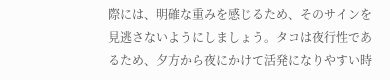際には、明確な重みを感じるため、そのサインを見逃さないようにしましょう。タコは夜行性であるため、夕方から夜にかけて活発になりやすい時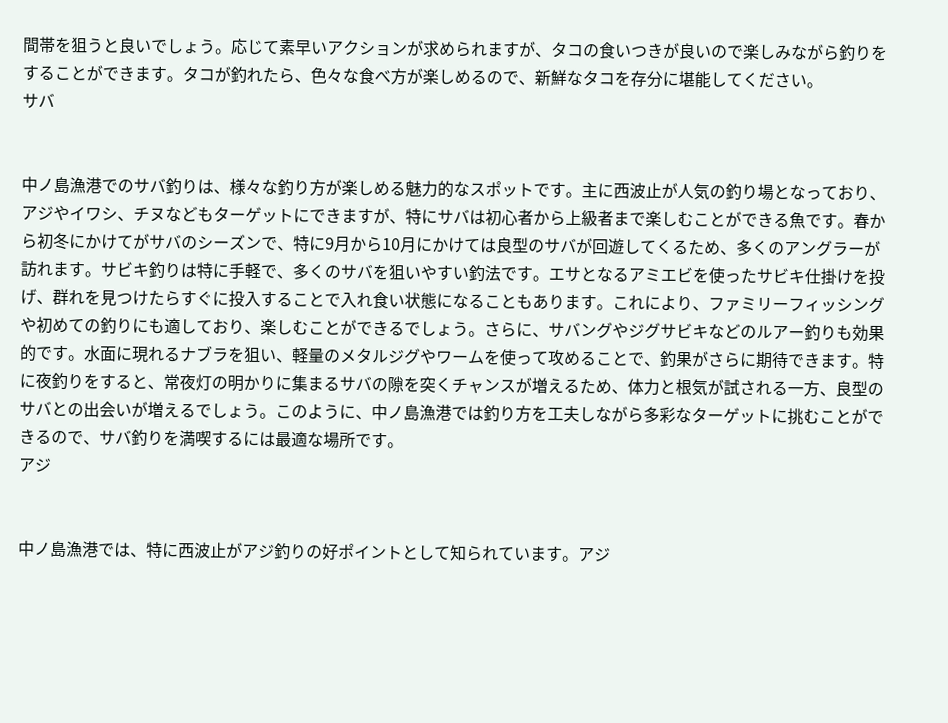間帯を狙うと良いでしょう。応じて素早いアクションが求められますが、タコの食いつきが良いので楽しみながら釣りをすることができます。タコが釣れたら、色々な食べ方が楽しめるので、新鮮なタコを存分に堪能してください。
サバ


中ノ島漁港でのサバ釣りは、様々な釣り方が楽しめる魅力的なスポットです。主に西波止が人気の釣り場となっており、アジやイワシ、チヌなどもターゲットにできますが、特にサバは初心者から上級者まで楽しむことができる魚です。春から初冬にかけてがサバのシーズンで、特に9月から10月にかけては良型のサバが回遊してくるため、多くのアングラーが訪れます。サビキ釣りは特に手軽で、多くのサバを狙いやすい釣法です。エサとなるアミエビを使ったサビキ仕掛けを投げ、群れを見つけたらすぐに投入することで入れ食い状態になることもあります。これにより、ファミリーフィッシングや初めての釣りにも適しており、楽しむことができるでしょう。さらに、サバングやジグサビキなどのルアー釣りも効果的です。水面に現れるナブラを狙い、軽量のメタルジグやワームを使って攻めることで、釣果がさらに期待できます。特に夜釣りをすると、常夜灯の明かりに集まるサバの隙を突くチャンスが増えるため、体力と根気が試される一方、良型のサバとの出会いが増えるでしょう。このように、中ノ島漁港では釣り方を工夫しながら多彩なターゲットに挑むことができるので、サバ釣りを満喫するには最適な場所です。
アジ


中ノ島漁港では、特に西波止がアジ釣りの好ポイントとして知られています。アジ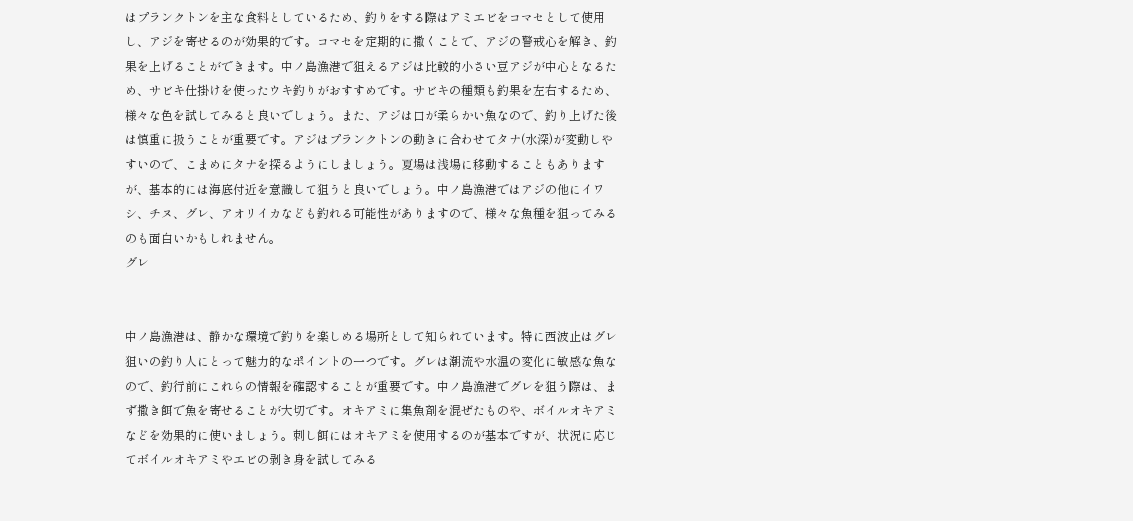はプランクトンを主な食料としているため、釣りをする際はアミエビをコマセとして使用し、アジを寄せるのが効果的です。コマセを定期的に撒くことで、アジの警戒心を解き、釣果を上げることができます。中ノ島漁港で狙えるアジは比較的小さい豆アジが中心となるため、サビキ仕掛けを使ったウキ釣りがおすすめです。サビキの種類も釣果を左右するため、様々な色を試してみると良いでしょう。また、アジは口が柔らかい魚なので、釣り上げた後は慎重に扱うことが重要です。アジはプランクトンの動きに合わせてタナ(水深)が変動しやすいので、こまめにタナを探るようにしましょう。夏場は浅場に移動することもありますが、基本的には海底付近を意識して狙うと良いでしょう。中ノ島漁港ではアジの他にイワシ、チヌ、グレ、アオリイカなども釣れる可能性がありますので、様々な魚種を狙ってみるのも面白いかもしれません。
グレ


中ノ島漁港は、静かな環境で釣りを楽しめる場所として知られています。特に西波止はグレ狙いの釣り人にとって魅力的なポイントの一つです。グレは潮流や水温の変化に敏感な魚なので、釣行前にこれらの情報を確認することが重要です。中ノ島漁港でグレを狙う際は、まず撒き餌で魚を寄せることが大切です。オキアミに集魚剤を混ぜたものや、ボイルオキアミなどを効果的に使いましょう。刺し餌にはオキアミを使用するのが基本ですが、状況に応じてボイルオキアミやエビの剥き身を試してみる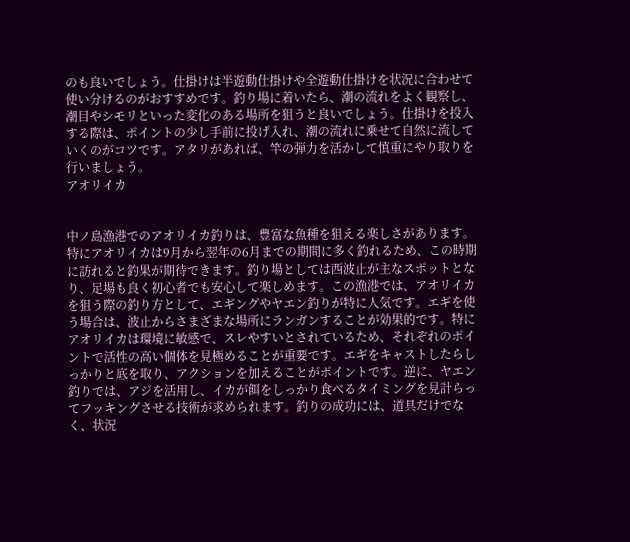のも良いでしょう。仕掛けは半遊動仕掛けや全遊動仕掛けを状況に合わせて使い分けるのがおすすめです。釣り場に着いたら、潮の流れをよく観察し、潮目やシモリといった変化のある場所を狙うと良いでしょう。仕掛けを投入する際は、ポイントの少し手前に投げ入れ、潮の流れに乗せて自然に流していくのがコツです。アタリがあれば、竿の弾力を活かして慎重にやり取りを行いましょう。
アオリイカ


中ノ島漁港でのアオリイカ釣りは、豊富な魚種を狙える楽しさがあります。特にアオリイカは9月から翌年の6月までの期間に多く釣れるため、この時期に訪れると釣果が期待できます。釣り場としては西波止が主なスポットとなり、足場も良く初心者でも安心して楽しめます。この漁港では、アオリイカを狙う際の釣り方として、エギングやヤエン釣りが特に人気です。エギを使う場合は、波止からさまざまな場所にランガンすることが効果的です。特にアオリイカは環境に敏感で、スレやすいとされているため、それぞれのポイントで活性の高い個体を見極めることが重要です。エギをキャストしたらしっかりと底を取り、アクションを加えることがポイントです。逆に、ヤエン釣りでは、アジを活用し、イカが餌をしっかり食べるタイミングを見計らってフッキングさせる技術が求められます。釣りの成功には、道具だけでなく、状況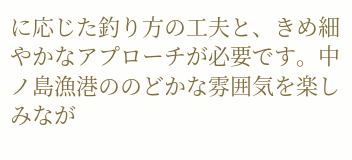に応じた釣り方の工夫と、きめ細やかなアプローチが必要です。中ノ島漁港ののどかな雰囲気を楽しみなが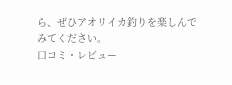ら、ぜひアオリイカ釣りを楽しんでみてください。
口コミ・レビュー